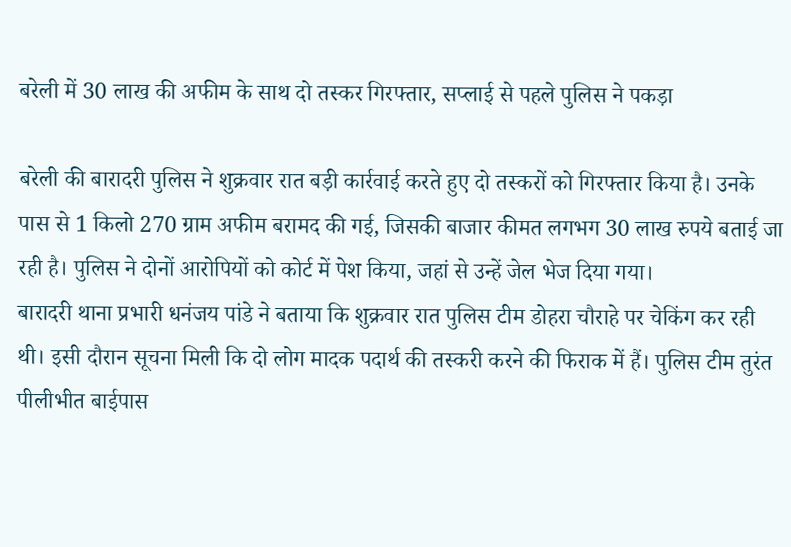बरेली में 30 लाख की अफीम के साथ दो तस्कर गिरफ्तार, सप्लाई से पहले पुलिस ने पकड़ा

बरेली की बारादरी पुलिस ने शुक्रवार रात बड़ी कार्रवाई करते हुए दो तस्करों को गिरफ्तार किया है। उनके पास से 1 किलो 270 ग्राम अफीम बरामद की गई, जिसकी बाजार कीमत लगभग 30 लाख रुपये बताई जा रही है। पुलिस ने दोनों आरोपियों को कोर्ट में पेश किया, जहां से उन्हें जेल भेज दिया गया।
बारादरी थाना प्रभारी धनंजय पांडे ने बताया कि शुक्रवार रात पुलिस टीम डोहरा चौराहे पर चेकिंग कर रही थी। इसी दौरान सूचना मिली कि दो लोग मादक पदार्थ की तस्करी करने की फिराक में हैं। पुलिस टीम तुरंत पीलीभीत बाईपास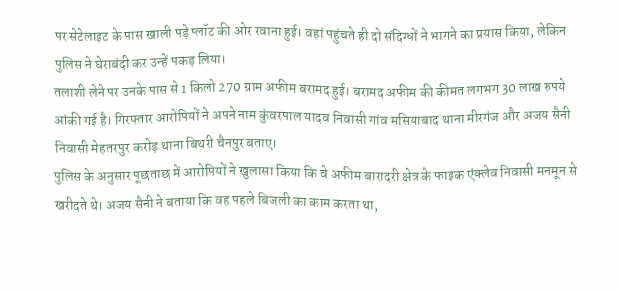पर सेटेलाइट के पास खाली पड़े प्लॉट की ओर रवाना हुई। वहां पहुंचते ही दो संदिग्धों ने भागने का प्रयास किया, लेकिन पुलिस ने घेराबंदी कर उन्हें पकड़ लिया।
तलाशी लेने पर उनके पास से 1 किलो 270 ग्राम अफीम बरामद हुई। बरामद अफीम की कीमत लगभग 30 लाख रुपये आंकी गई है। गिरफ्तार आरोपियों ने अपने नाम कुंवरपाल यादव निवासी गांव मसियाबाद थाना मीरगंज और अजय सैनी निवासी मेहतरपुर करोड़ थाना बिथरी चैनपुर बताए।
पुलिस के अनुसार पूछताछ में आरोपियों ने खुलासा किया कि वे अफीम बारादरी क्षेत्र के फाइक एंक्लेव निवासी मनमून से खरीदते थे। अजय सैनी ने बताया कि वह पहले बिजली का काम करता था,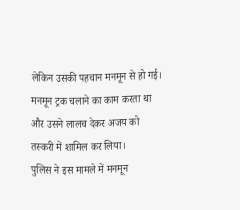लेकिन उसकी पहचान मनमून से हो गई। मनमून ट्रक चलाने का काम करता था और उसने लालच देकर अजय को तस्करी में शामिल कर लिया।
पुलिस ने इस मामले में मनमून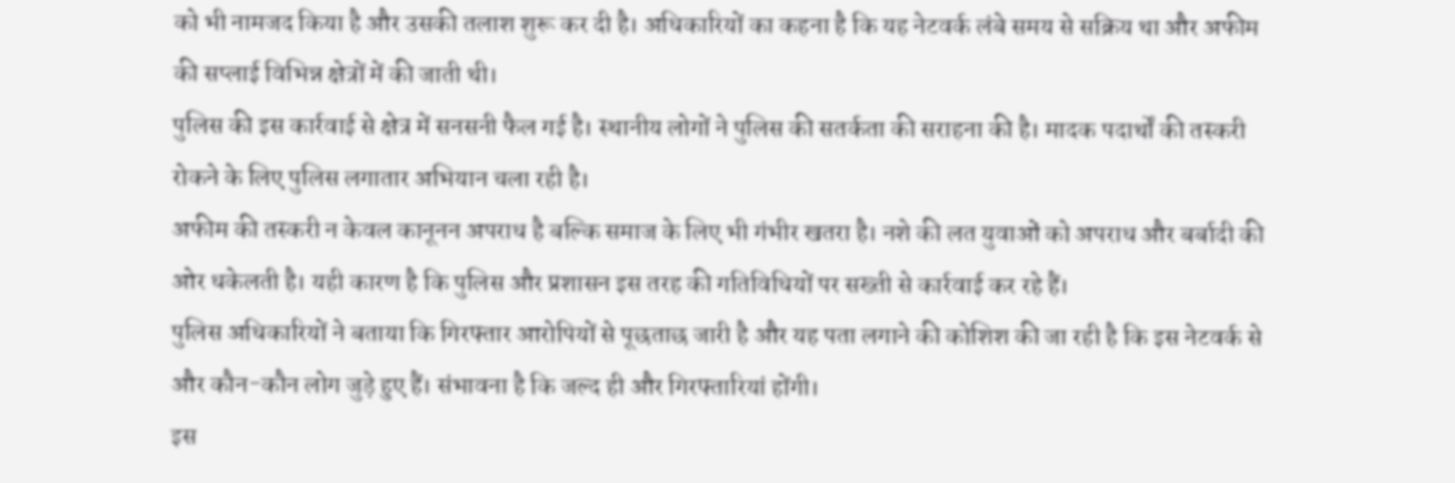को भी नामजद किया है और उसकी तलाश शुरू कर दी है। अधिकारियों का कहना है कि यह नेटवर्क लंबे समय से सक्रिय था और अफीम की सप्लाई विभिन्न क्षेत्रों में की जाती थी।
पुलिस की इस कार्रवाई से क्षेत्र में सनसनी फैल गई है। स्थानीय लोगों ने पुलिस की सतर्कता की सराहना की है। मादक पदार्थों की तस्करी रोकने के लिए पुलिस लगातार अभियान चला रही है।
अफीम की तस्करी न केवल कानूनन अपराध है बल्कि समाज के लिए भी गंभीर खतरा है। नशे की लत युवाओं को अपराध और बर्बादी की ओर धकेलती है। यही कारण है कि पुलिस और प्रशासन इस तरह की गतिविधियों पर सख्ती से कार्रवाई कर रहे हैं।
पुलिस अधिकारियों ने बताया कि गिरफ्तार आरोपियों से पूछताछ जारी है और यह पता लगाने की कोशिश की जा रही है कि इस नेटवर्क से और कौन-कौन लोग जुड़े हुए हैं। संभावना है कि जल्द ही और गिरफ्तारियां होंगी।
इस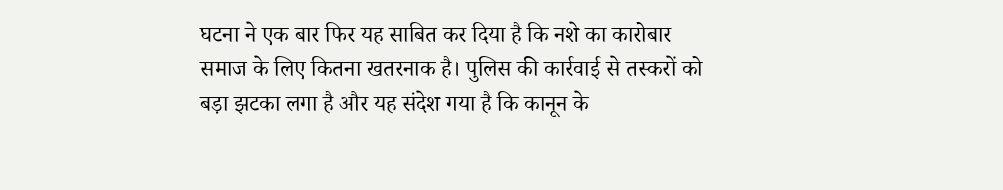घटना ने एक बार फिर यह साबित कर दिया है कि नशे का कारोबार समाज के लिए कितना खतरनाक है। पुलिस की कार्रवाई से तस्करों को बड़ा झटका लगा है और यह संदेश गया है कि कानून के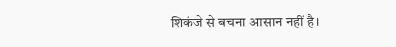शिकंजे से बचना आसान नहीं है।